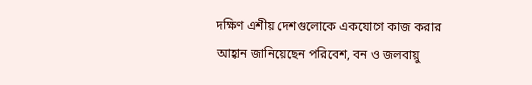দক্ষিণ এশীয় দেশগুলোকে একযোগে কাজ করার আহ্বান জানিয়েছেন পরিবেশ, বন ও জলবায়ু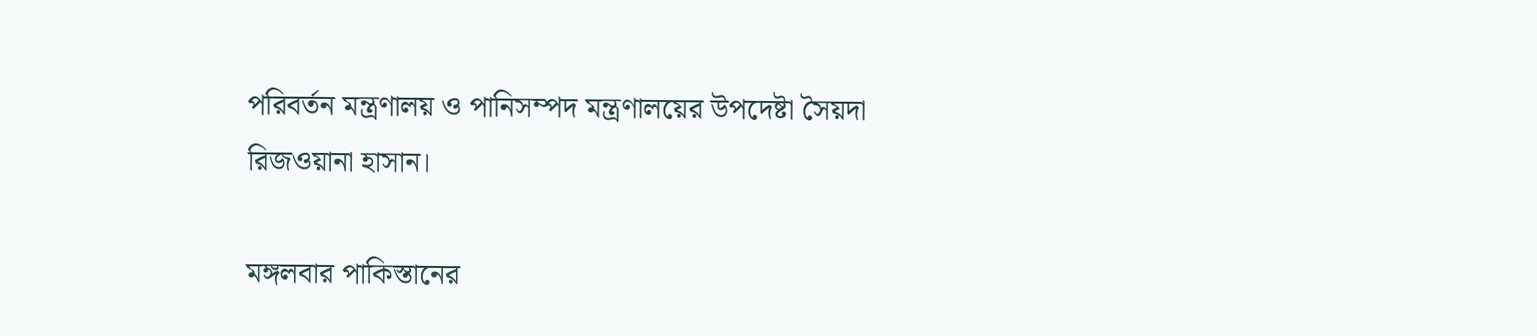পরিবর্তন মন্ত্রণালয় ও পানিসম্পদ মন্ত্রণালয়ের উপদেষ্টা সৈয়দা রিজওয়ানা হাসান।

মঙ্গলবার পাকিস্তানের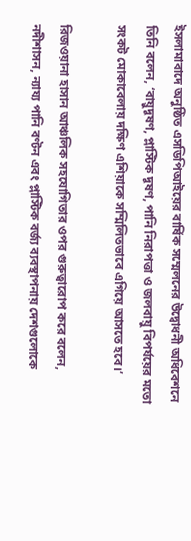ইসলামাবাদে অনুষ্ঠিত এসডিপিআইয়ের বার্ষিক সম্মেলনের উদ্বোধনী অধিবেশনে তিনি বলেন, ‘বায়ুদূষণ, প্লাস্টিক দূষণ, পানি নিরাপত্তা ও জলবায়ু বিপর্যয়ের মতো সংকট মোকাবেলায় দক্ষিণ এশিয়াকে সম্মিলিতভাবে এগিয়ে আসতে হবে।’

রিজওয়ানা হাসান আঞ্চলিক সহযোগিতার ওপর গুরুত্বারোপ করে বলেন, নদীশাসন, ন্যায্য পানি বণ্টন এবং প্লাস্টিক বর্জ্য ব্যবস্থাপনায় দেশগুলোকে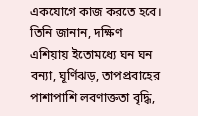একযোগে কাজ করতে হবে। তিনি জানান, দক্ষিণ এশিয়ায় ইতোমধ্যে ঘন ঘন বন্যা, ঘূর্ণিঝড়, তাপপ্রবাহের পাশাপাশি লবণাক্ততা বৃদ্ধি,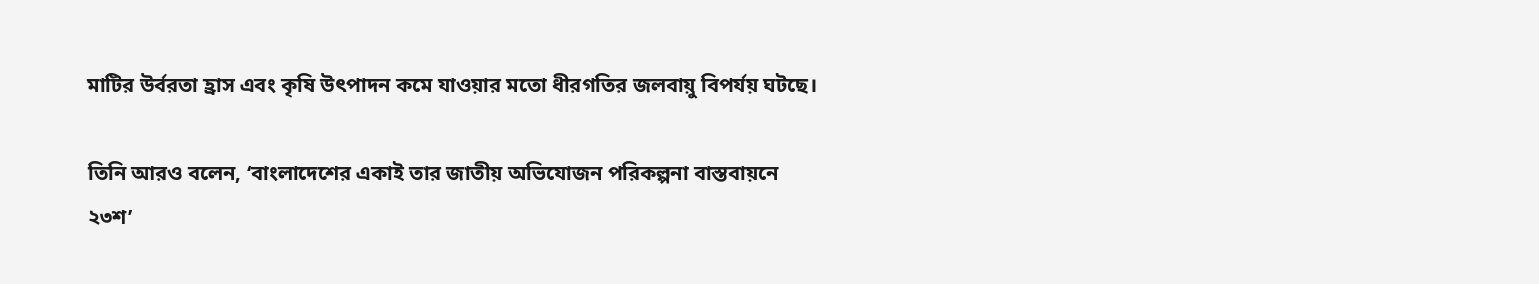মাটির উর্বরতা হ্রাস এবং কৃষি উৎপাদন কমে যাওয়ার মতো ধীরগতির জলবায়ু বিপর্যয় ঘটছে।

তিনি আরও বলেন, ‘বাংলাদেশের একাই তার জাতীয় অভিযোজন পরিকল্পনা বাস্তবায়নে ২৩শ’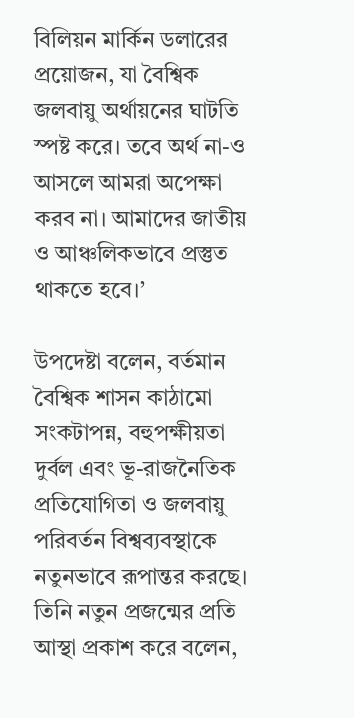বিলিয়ন মার্কিন ডলারের প্রয়োজন, যা বৈশ্বিক জলবায়ু অর্থায়নের ঘাটতি স্পষ্ট করে। তবে অর্থ না-ও আসলে আমরা অপেক্ষা করব না। আমাদের জাতীয় ও আঞ্চলিকভাবে প্রস্তুত থাকতে হবে।’

উপদেষ্টা বলেন, বর্তমান বৈশ্বিক শাসন কাঠামো সংকটাপন্ন, বহুপক্ষীয়তা দুর্বল এবং ভূ-রাজনৈতিক প্রতিযোগিতা ও জলবায়ু পরিবর্তন বিশ্বব্যবস্থাকে নতুনভাবে রূপান্তর করছে। তিনি নতুন প্রজন্মের প্রতি আস্থা প্রকাশ করে বলেন,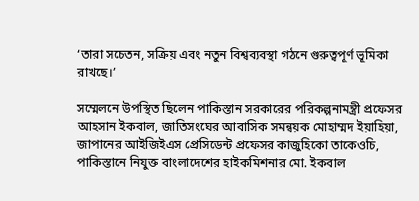‘তারা সচেতন, সক্রিয় এবং নতুন বিশ্বব্যবস্থা গঠনে গুরুত্বপূর্ণ ভূমিকা রাখছে।’

সম্মেলনে উপস্থিত ছিলেন পাকিস্তান সরকারের পরিকল্পনামন্ত্রী প্রফেসর আহসান ইকবাল, জাতিসংঘের আবাসিক সমন্বয়ক মোহাম্মদ ইয়াহিয়া, জাপানের আইজিইএস প্রেসিডেন্ট প্রফেসর কাজুহিকো তাকেওচি, পাকিস্তানে নিযুক্ত বাংলাদেশের হাইকমিশনার মো. ইকবাল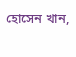হোসেন খান,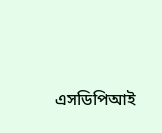এসডিপিআই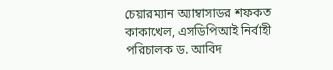চেয়ারম্যান অ্যাম্বাসাডর শফকত কাকাখেল, এসডিপিআই নির্বাহী পরিচালক ড. আবিদ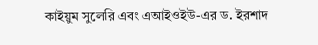কাইয়ুম সুলেরি এবং এআইওইউ-এর ড. ইরশাদ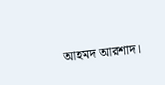আহমদ আরশাদ।